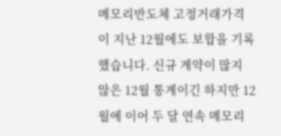메모리반도체 고정거래가격이 지난 12월에도 보합을 기록했습니다. 신규 계약이 많지 않은 12월 통계이긴 하지만 12월에 이어 두 달 연속 메모리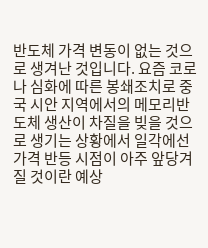반도체 가격 변동이 없는 것으로 생겨난 것입니다. 요즘 코로나 심화에 따른 봉쇄조치로 중국 시안 지역에서의 메모리반도체 생산이 차질을 빚을 것으로 생기는 상황에서 일각에선 가격 반등 시점이 아주 앞당겨질 것이란 예상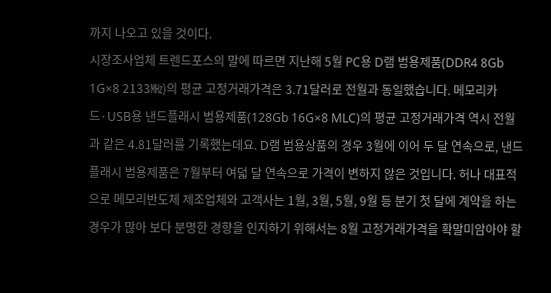까지 나오고 있을 것이다.
시장조사업체 트렌드포스의 말에 따르면 지난해 5월 PC용 D램 범용제품(DDR4 8Gb 1G×8 2133㎒)의 평균 고정거래가격은 3.71달러로 전월과 동일했습니다. 메모리카드·USB용 낸드플래시 범용제품(128Gb 16G×8 MLC)의 평균 고정거래가격 역시 전월과 같은 4.81달러를 기록했는데요. D램 범용상품의 경우 3월에 이어 두 달 연속으로, 낸드플래시 범용제품은 7월부터 여덟 달 연속으로 가격이 변하지 않은 것입니다. 허나 대표적으로 메모리반도체 제조업체와 고객사는 1월, 3월, 5월, 9월 등 분기 첫 달에 계약을 하는 경우가 많아 보다 분명한 경향을 인지하기 위해서는 8월 고정거래가격을 확말미암아야 할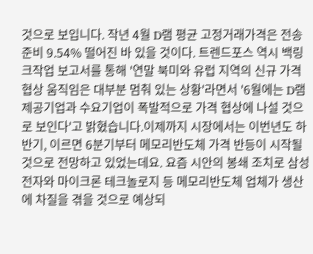것으로 보입니다. 작년 4월 D램 평균 고정거래가격은 전송 준비 9.54% 떨어진 바 있을 것이다. 트렌드포스 역시 백링크작업 보고서를 통해 '연말 북미와 유럽 지역의 신규 가격 협상 움직임은 대부분 멈춰 있는 상황'라면서 '6월에는 D램 제공기업과 수요기업이 폭발적으로 가격 협상에 나설 것으로 보인다'고 밝혔습니다.이제까지 시장에서는 이번년도 하반기, 이르면 6분기부터 메모리반도체 가격 반등이 시작될 것으로 전망하고 있었는데요. 요즘 시안의 봉쇄 조치로 삼성전자와 마이크론 테크놀로지 등 메모리반도체 업체가 생산에 차질을 겪을 것으로 예상되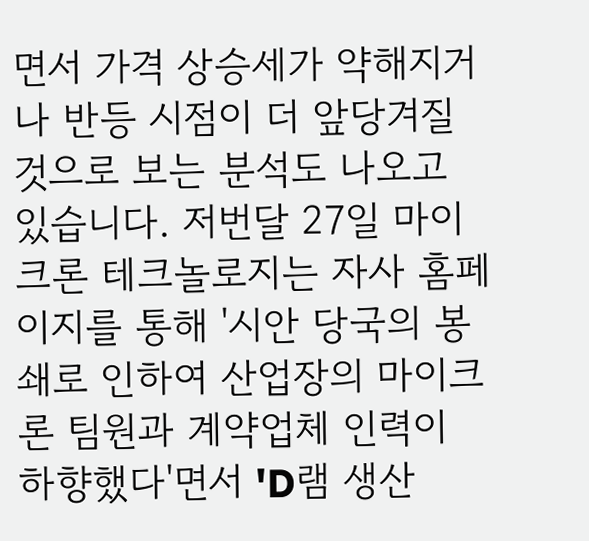면서 가격 상승세가 약해지거나 반등 시점이 더 앞당겨질 것으로 보는 분석도 나오고 있습니다. 저번달 27일 마이크론 테크놀로지는 자사 홈페이지를 통해 '시안 당국의 봉쇄로 인하여 산업장의 마이크론 팀원과 계약업체 인력이 하향했다'면서 'D램 생산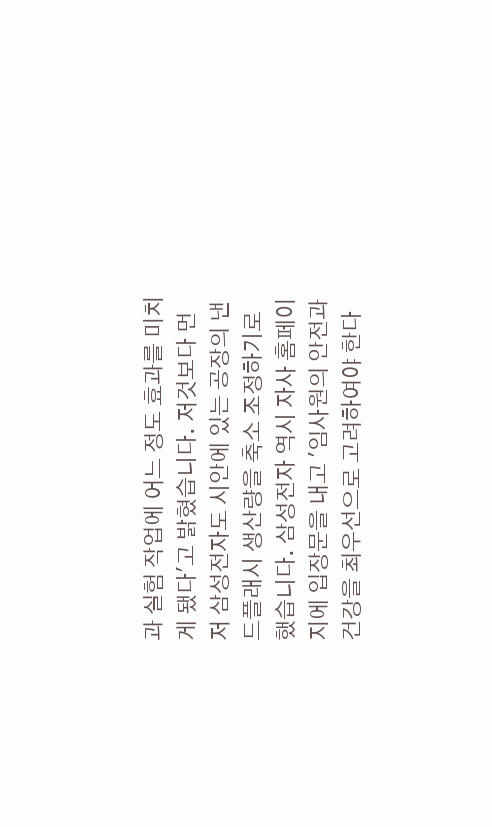과 실험 작업에 어느 정도 효과를 미치게 됐다'고 밝혔습니다. 저것보다 먼저 삼성전자도 시안에 있는 공장의 낸드플래시 생산량을 축소 조정하기로 했습니다. 삼성전자 역시 자사 홈페이지에 입장문을 내고 '임사원의 안전과 건강을 최우선으로 고려하여야 한다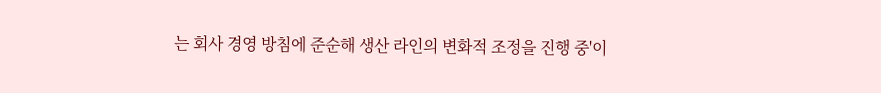는 회사 경영 방침에 준순해 생산 라인의 변화적 조정을 진행 중'이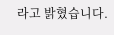라고 밝혔습니다.